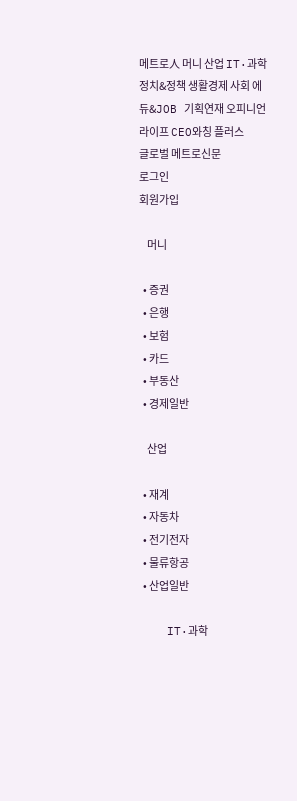메트로人 머니 산업 IT·과학 정치&정책 생활경제 사회 에듀&JOB 기획연재 오피니언 라이프 CEO와칭 플러스
글로벌 메트로신문
로그인
회원가입

    머니

  • 증권
  • 은행
  • 보험
  • 카드
  • 부동산
  • 경제일반

    산업

  • 재계
  • 자동차
  • 전기전자
  • 물류항공
  • 산업일반

    IT·과학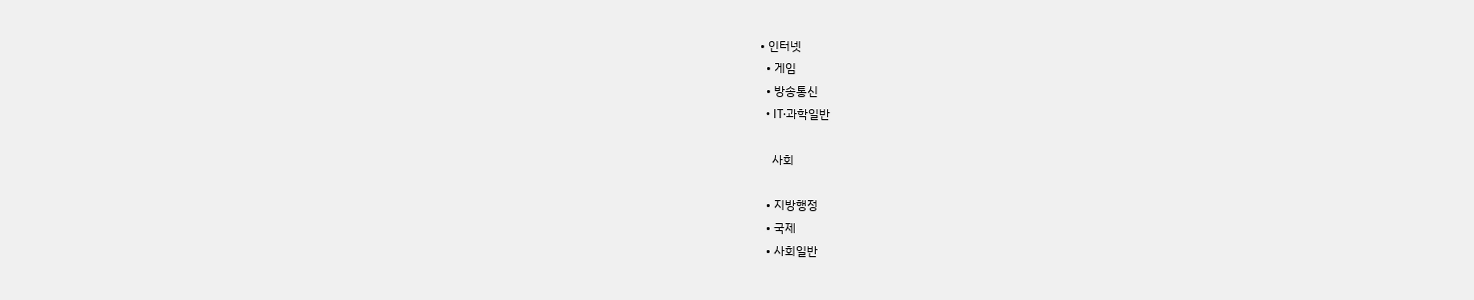• 인터넷
  • 게임
  • 방송통신
  • IT·과학일반

    사회

  • 지방행정
  • 국제
  • 사회일반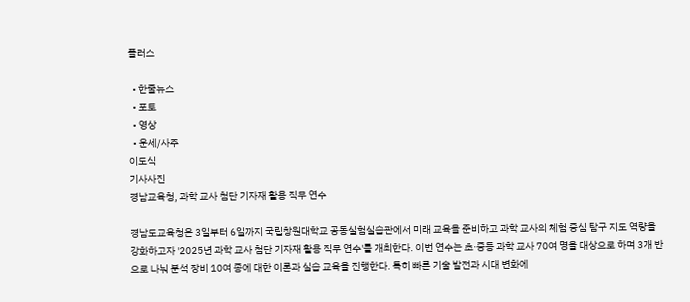플러스

  • 한줄뉴스
  • 포토
  • 영상
  • 운세/사주
이도식
기사사진
경남교육청, 과학 교사 첨단 기자재 활용 직무 연수

경남도교육청은 3일부터 6일까지 국립창원대학교 공동실험실습관에서 미래 교육을 준비하고 과학 교사의 체험 중심 탐구 지도 역량을 강화하고자 '2025년 과학 교사 첨단 기자재 활용 직무 연수'를 개최한다. 이번 연수는 초·중등 과학 교사 70여 명을 대상으로 하며 3개 반으로 나눠 분석 장비 10여 종에 대한 이론과 실습 교육을 진행한다. 특히 빠른 기술 발전과 시대 변화에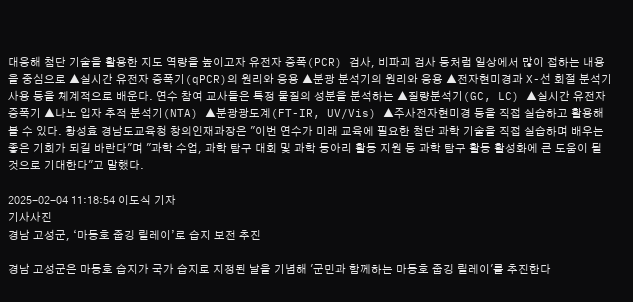대응해 첨단 기술을 활용한 지도 역량을 높이고자 유전자 증폭(PCR) 검사, 비파괴 검사 등처럼 일상에서 많이 접하는 내용을 중심으로 ▲실시간 유전자 증폭기(qPCR)의 원리와 응용 ▲분광 분석기의 원리와 응용 ▲전자현미경과 X-선 회절 분석기 사용 등을 체계적으로 배운다. 연수 참여 교사들은 특정 물질의 성분을 분석하는 ▲질량분석기(GC, LC) ▲실시간 유전자 증폭기 ▲나노 입자 추적 분석기(NTA) ▲분광광도계(FT-IR, UV/Vis) ▲주사전자현미경 등을 직접 실습하고 활용해 볼 수 있다. 황성효 경남도교육청 창의인재과장은 "이번 연수가 미래 교육에 필요한 첨단 과학 기술을 직접 실습하며 배우는 좋은 기회가 되길 바란다"며 "과학 수업, 과학 탐구 대회 및 과학 동아리 활동 지원 등 과학 탐구 활동 활성화에 큰 도움이 될 것으로 기대한다"고 말했다.

2025-02-04 11:18:54 이도식 기자
기사사진
경남 고성군, ‘마동호 줍깅 릴레이’로 습지 보전 추진

경남 고성군은 마동호 습지가 국가 습지로 지정된 날을 기념해 '군민과 함께하는 마동호 줍깅 릴레이'를 추진한다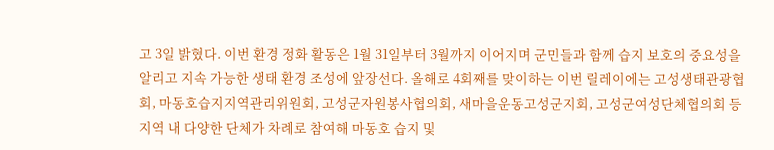고 3일 밝혔다. 이번 환경 정화 활동은 1월 31일부터 3월까지 이어지며 군민들과 함께 습지 보호의 중요성을 알리고 지속 가능한 생태 환경 조성에 앞장선다. 올해로 4회째를 맞이하는 이번 릴레이에는 고성생태관광협회, 마동호습지지역관리위원회, 고성군자원봉사협의회, 새마을운동고성군지회, 고성군여성단체협의회 등 지역 내 다양한 단체가 차례로 참여해 마동호 습지 및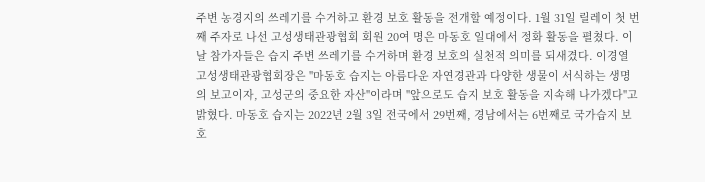주변 농경지의 쓰레기를 수거하고 환경 보호 활동을 전개할 예정이다. 1월 31일 릴레이 첫 번째 주자로 나선 고성생태관광협회 회원 20여 명은 마동호 일대에서 정화 활동을 펼쳤다. 이날 참가자들은 습지 주변 쓰레기를 수거하며 환경 보호의 실천적 의미를 되새겼다. 이경열 고성생태관광협회장은 "마동호 습지는 아름다운 자연경관과 다양한 생물이 서식하는 생명의 보고이자, 고성군의 중요한 자산"이라며 "앞으로도 습지 보호 활동을 지속해 나가겠다"고 밝혔다. 마동호 습지는 2022년 2월 3일 전국에서 29번째, 경남에서는 6번째로 국가습지 보호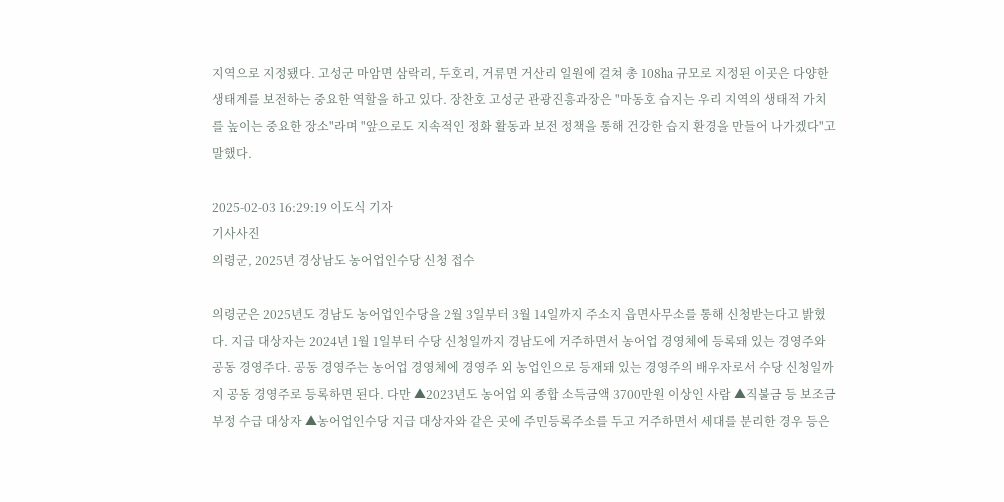지역으로 지정됐다. 고성군 마암면 삼락리, 두호리, 거류면 거산리 일원에 걸쳐 총 108㏊ 규모로 지정된 이곳은 다양한 생태계를 보전하는 중요한 역할을 하고 있다. 장찬호 고성군 관광진흥과장은 "마동호 습지는 우리 지역의 생태적 가치를 높이는 중요한 장소"라며 "앞으로도 지속적인 정화 활동과 보전 정책을 통해 건강한 습지 환경을 만들어 나가겠다"고 말했다.

2025-02-03 16:29:19 이도식 기자
기사사진
의령군, 2025년 경상남도 농어업인수당 신청 접수

의령군은 2025년도 경남도 농어업인수당을 2월 3일부터 3월 14일까지 주소지 읍면사무소를 통해 신청받는다고 밝혔다. 지급 대상자는 2024년 1월 1일부터 수당 신청일까지 경남도에 거주하면서 농어업 경영체에 등록돼 있는 경영주와 공동 경영주다. 공동 경영주는 농어업 경영체에 경영주 외 농업인으로 등재돼 있는 경영주의 배우자로서 수당 신청일까지 공동 경영주로 등록하면 된다. 다만 ▲2023년도 농어업 외 종합 소득금액 3700만원 이상인 사람 ▲직불금 등 보조금 부정 수급 대상자 ▲농어업인수당 지급 대상자와 같은 곳에 주민등록주소를 두고 거주하면서 세대를 분리한 경우 등은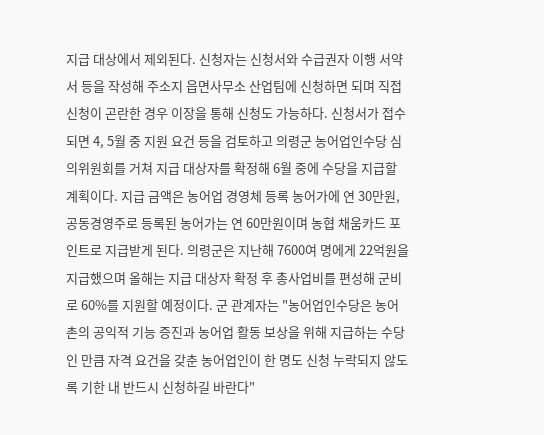지급 대상에서 제외된다. 신청자는 신청서와 수급권자 이행 서약서 등을 작성해 주소지 읍면사무소 산업팀에 신청하면 되며 직접 신청이 곤란한 경우 이장을 통해 신청도 가능하다. 신청서가 접수되면 4, 5월 중 지원 요건 등을 검토하고 의령군 농어업인수당 심의위원회를 거쳐 지급 대상자를 확정해 6월 중에 수당을 지급할 계획이다. 지급 금액은 농어업 경영체 등록 농어가에 연 30만원, 공동경영주로 등록된 농어가는 연 60만원이며 농협 채움카드 포인트로 지급받게 된다. 의령군은 지난해 7600여 명에게 22억원을 지급했으며 올해는 지급 대상자 확정 후 총사업비를 편성해 군비로 60%를 지원할 예정이다. 군 관계자는 "농어업인수당은 농어촌의 공익적 기능 증진과 농어업 활동 보상을 위해 지급하는 수당인 만큼 자격 요건을 갖춘 농어업인이 한 명도 신청 누락되지 않도록 기한 내 반드시 신청하길 바란다"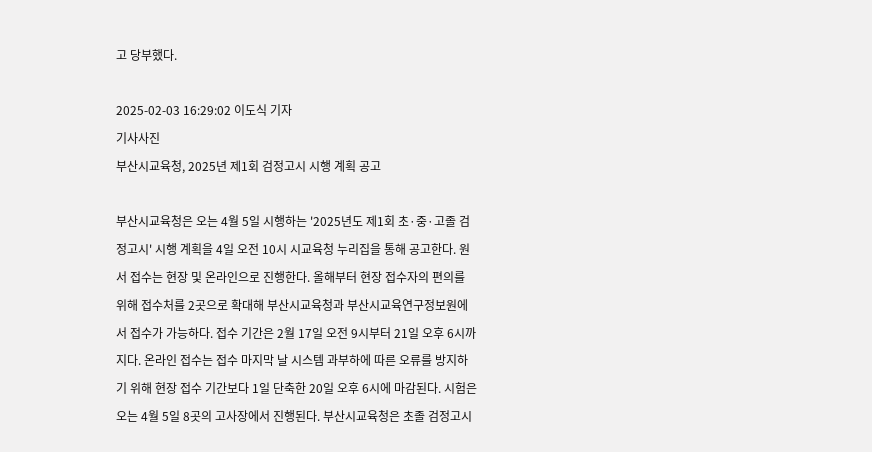고 당부했다.

2025-02-03 16:29:02 이도식 기자
기사사진
부산시교육청, 2025년 제1회 검정고시 시행 계획 공고

부산시교육청은 오는 4월 5일 시행하는 '2025년도 제1회 초·중·고졸 검정고시' 시행 계획을 4일 오전 10시 시교육청 누리집을 통해 공고한다. 원서 접수는 현장 및 온라인으로 진행한다. 올해부터 현장 접수자의 편의를 위해 접수처를 2곳으로 확대해 부산시교육청과 부산시교육연구정보원에서 접수가 가능하다. 접수 기간은 2월 17일 오전 9시부터 21일 오후 6시까지다. 온라인 접수는 접수 마지막 날 시스템 과부하에 따른 오류를 방지하기 위해 현장 접수 기간보다 1일 단축한 20일 오후 6시에 마감된다. 시험은 오는 4월 5일 8곳의 고사장에서 진행된다. 부산시교육청은 초졸 검정고시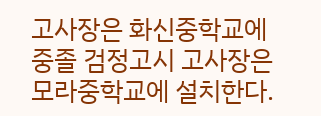고사장은 화신중학교에 중졸 검정고시 고사장은 모라중학교에 설치한다.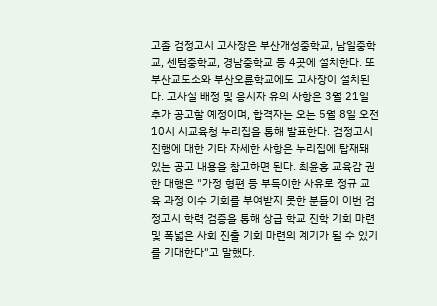고졸 검정고시 고사장은 부산개성중학교, 남일중학교, 센텀중학교, 경남중학교 등 4곳에 설치한다. 또 부산교도소와 부산오륜학교에도 고사장이 설치된다. 고사실 배정 및 응시자 유의 사항은 3월 21일 추가 공고할 예정이며, 합격자는 오는 5월 8일 오전 10시 시교육청 누리집을 통해 발표한다. 검정고시 진행에 대한 기타 자세한 사항은 누리집에 탑재돼 있는 공고 내용을 참고하면 된다. 최윤홍 교육감 권한 대행은 "가정 형편 등 부득이한 사유로 정규 교육 과정 이수 기회를 부여받지 못한 분들이 이번 검정고시 학력 검증을 통해 상급 학교 진학 기회 마련 및 폭넓은 사회 진출 기회 마련의 계기가 될 수 있기를 기대한다"고 말했다.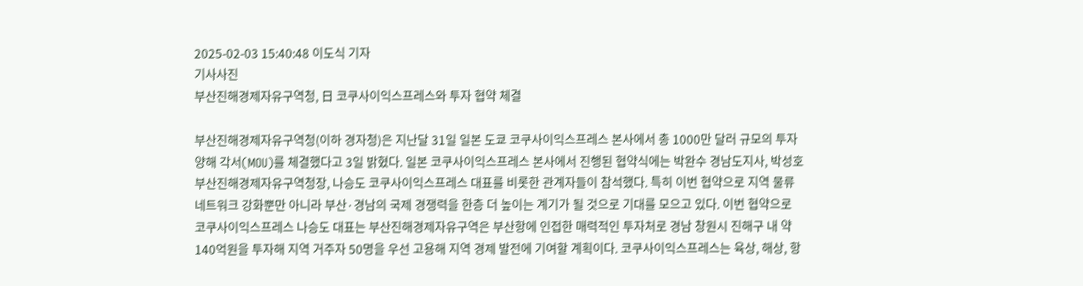2025-02-03 15:40:48 이도식 기자
기사사진
부산진해경제자유구역청, 日 코쿠사이익스프레스와 투자 협약 체결

부산진해경제자유구역청(이하 경자청)은 지난달 31일 일본 도쿄 코쿠사이익스프레스 본사에서 총 1000만 달러 규모의 투자 양해 각서(MOU)를 체결했다고 3일 밝혔다. 일본 코쿠사이익스프레스 본사에서 진행된 협약식에는 박완수 경남도지사, 박성호 부산진해경제자유구역청장, 나승도 코쿠사이익스프레스 대표를 비롯한 관계자들이 참석했다. 특히 이번 협약으로 지역 물류 네트워크 강화뿐만 아니라 부산·경남의 국제 경쟁력을 한층 더 높이는 계기가 될 것으로 기대를 모으고 있다. 이번 협약으로 코쿠사이익스프레스 나승도 대표는 부산진해경제자유구역은 부산항에 인접한 매력적인 투자처로 경남 창원시 진해구 내 약 140억원을 투자해 지역 거주자 50명을 우선 고용해 지역 경제 발전에 기여할 계획이다. 코쿠사이익스프레스는 육상, 해상, 항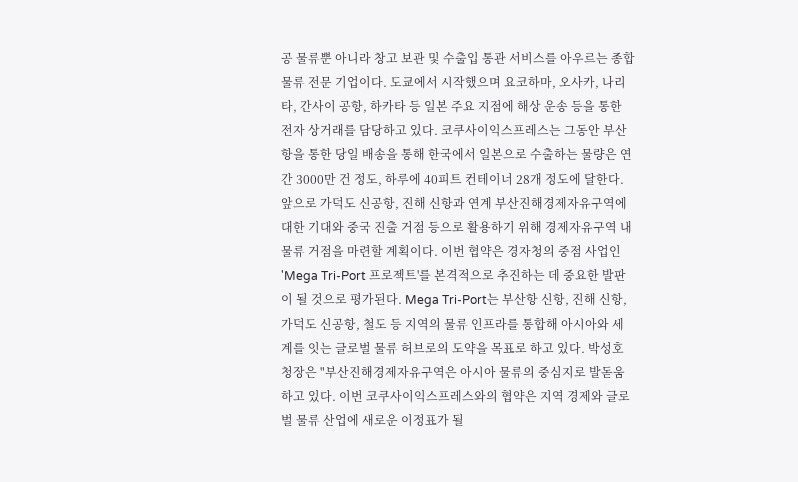공 물류뿐 아니라 창고 보관 및 수출입 통관 서비스를 아우르는 종합 물류 전문 기업이다. 도쿄에서 시작했으며 요코하마, 오사카, 나리타, 간사이 공항, 하카타 등 일본 주요 지점에 해상 운송 등을 통한 전자 상거래를 담당하고 있다. 코쿠사이익스프레스는 그동안 부산항을 통한 당일 배송을 통해 한국에서 일본으로 수출하는 물량은 연간 3000만 건 정도, 하루에 40피트 컨테이너 28개 정도에 달한다. 앞으로 가덕도 신공항, 진해 신항과 연계 부산진해경제자유구역에 대한 기대와 중국 진출 거점 등으로 활용하기 위해 경제자유구역 내 물류 거점을 마련할 계획이다. 이번 협약은 경자청의 중점 사업인 'Mega Tri-Port 프로젝트'를 본격적으로 추진하는 데 중요한 발판이 될 것으로 평가된다. Mega Tri-Port는 부산항 신항, 진해 신항, 가덕도 신공항, 철도 등 지역의 물류 인프라를 통합해 아시아와 세계를 잇는 글로벌 물류 허브로의 도약을 목표로 하고 있다. 박성호 청장은 "부산진해경제자유구역은 아시아 물류의 중심지로 발돋움하고 있다. 이번 코쿠사이익스프레스와의 협약은 지역 경제와 글로벌 물류 산업에 새로운 이정표가 될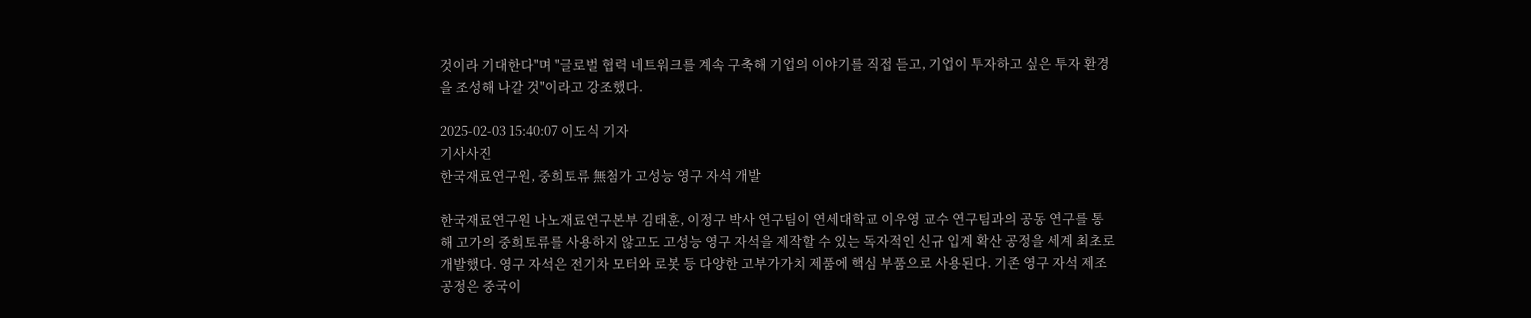것이라 기대한다"며 "글로벌 협력 네트워크를 계속 구축해 기업의 이야기를 직접 듣고, 기업이 투자하고 싶은 투자 환경을 조성해 나갈 것"이라고 강조했다.

2025-02-03 15:40:07 이도식 기자
기사사진
한국재료연구원, 중희토류 無첨가 고성능 영구 자석 개발

한국재료연구원 나노재료연구본부 김태훈, 이정구 박사 연구팀이 연세대학교 이우영 교수 연구팀과의 공동 연구를 통해 고가의 중희토류를 사용하지 않고도 고성능 영구 자석을 제작할 수 있는 독자적인 신규 입계 확산 공정을 세계 최초로 개발했다. 영구 자석은 전기차 모터와 로봇 등 다양한 고부가가치 제품에 핵심 부품으로 사용된다. 기존 영구 자석 제조 공정은 중국이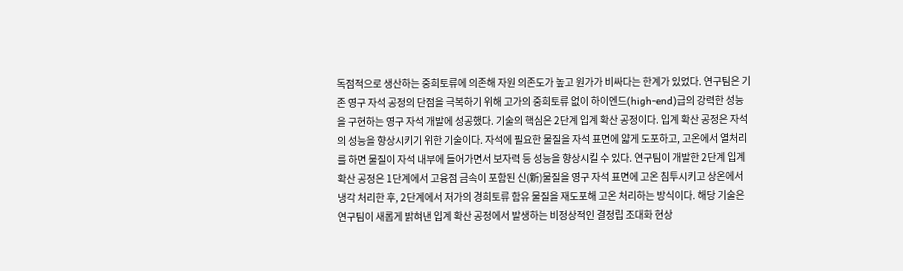독점적으로 생산하는 중희토류에 의존해 자원 의존도가 높고 원가가 비싸다는 한계가 있었다. 연구팀은 기존 영구 자석 공정의 단점을 극복하기 위해 고가의 중희토류 없이 하이엔드(high-end)급의 강력한 성능을 구현하는 영구 자석 개발에 성공했다. 기술의 핵심은 2단계 입계 확산 공정이다. 입계 확산 공정은 자석의 성능을 향상시키기 위한 기술이다. 자석에 필요한 물질을 자석 표면에 얇게 도포하고, 고온에서 열처리를 하면 물질이 자석 내부에 들어가면서 보자력 등 성능을 향상시킬 수 있다. 연구팀이 개발한 2단계 입계 확산 공정은 1단계에서 고융점 금속이 포함된 신(新)물질을 영구 자석 표면에 고온 침투시키고 상온에서 냉각 처리한 후, 2단계에서 저가의 경희토류 함유 물질을 재도포해 고온 처리하는 방식이다. 해당 기술은 연구팀이 새롭게 밝혀낸 입계 확산 공정에서 발생하는 비정상적인 결정립 조대화 현상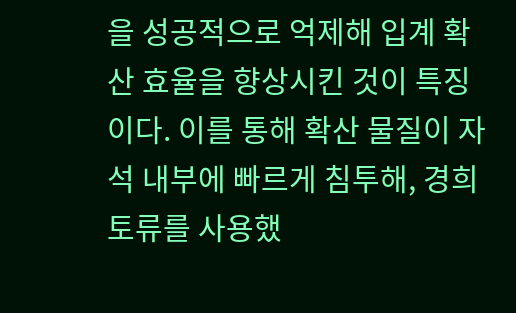을 성공적으로 억제해 입계 확산 효율을 향상시킨 것이 특징이다. 이를 통해 확산 물질이 자석 내부에 빠르게 침투해, 경희토류를 사용했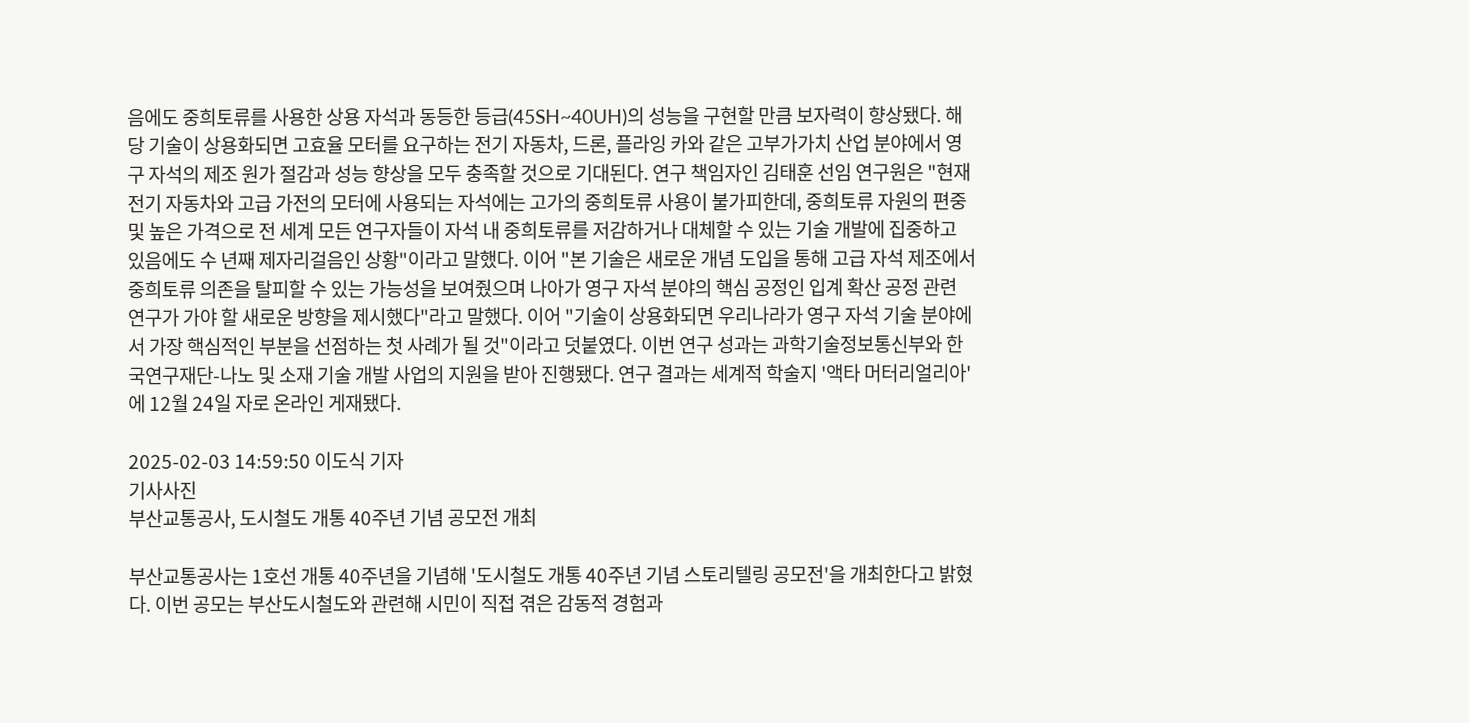음에도 중희토류를 사용한 상용 자석과 동등한 등급(45SH~40UH)의 성능을 구현할 만큼 보자력이 향상됐다. 해당 기술이 상용화되면 고효율 모터를 요구하는 전기 자동차, 드론, 플라잉 카와 같은 고부가가치 산업 분야에서 영구 자석의 제조 원가 절감과 성능 향상을 모두 충족할 것으로 기대된다. 연구 책임자인 김태훈 선임 연구원은 "현재 전기 자동차와 고급 가전의 모터에 사용되는 자석에는 고가의 중희토류 사용이 불가피한데, 중희토류 자원의 편중 및 높은 가격으로 전 세계 모든 연구자들이 자석 내 중희토류를 저감하거나 대체할 수 있는 기술 개발에 집중하고 있음에도 수 년째 제자리걸음인 상황"이라고 말했다. 이어 "본 기술은 새로운 개념 도입을 통해 고급 자석 제조에서 중희토류 의존을 탈피할 수 있는 가능성을 보여줬으며 나아가 영구 자석 분야의 핵심 공정인 입계 확산 공정 관련 연구가 가야 할 새로운 방향을 제시했다"라고 말했다. 이어 "기술이 상용화되면 우리나라가 영구 자석 기술 분야에서 가장 핵심적인 부분을 선점하는 첫 사례가 될 것"이라고 덧붙였다. 이번 연구 성과는 과학기술정보통신부와 한국연구재단-나노 및 소재 기술 개발 사업의 지원을 받아 진행됐다. 연구 결과는 세계적 학술지 '액타 머터리얼리아'에 12월 24일 자로 온라인 게재됐다.

2025-02-03 14:59:50 이도식 기자
기사사진
부산교통공사, 도시철도 개통 40주년 기념 공모전 개최

부산교통공사는 1호선 개통 40주년을 기념해 '도시철도 개통 40주년 기념 스토리텔링 공모전'을 개최한다고 밝혔다. 이번 공모는 부산도시철도와 관련해 시민이 직접 겪은 감동적 경험과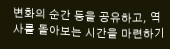변화의 순간 등을 공유하고, 역사를 돌아보는 시간을 마련하기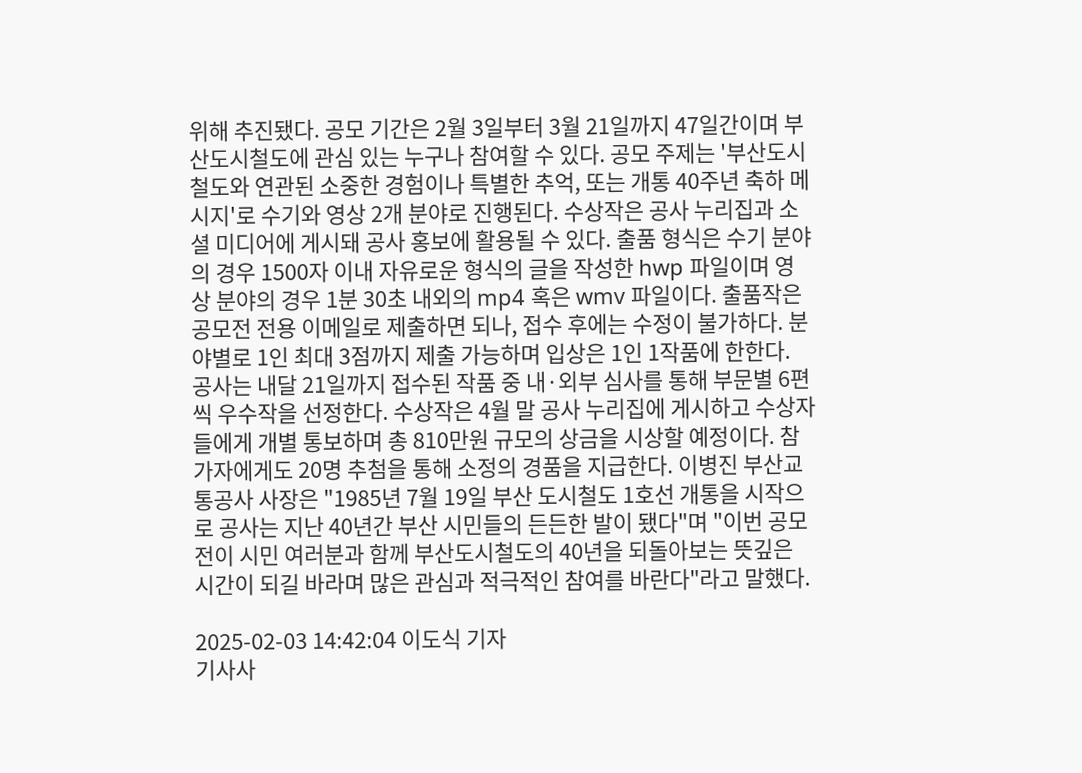위해 추진됐다. 공모 기간은 2월 3일부터 3월 21일까지 47일간이며 부산도시철도에 관심 있는 누구나 참여할 수 있다. 공모 주제는 '부산도시철도와 연관된 소중한 경험이나 특별한 추억, 또는 개통 40주년 축하 메시지'로 수기와 영상 2개 분야로 진행된다. 수상작은 공사 누리집과 소셜 미디어에 게시돼 공사 홍보에 활용될 수 있다. 출품 형식은 수기 분야의 경우 1500자 이내 자유로운 형식의 글을 작성한 hwp 파일이며 영상 분야의 경우 1분 30초 내외의 mp4 혹은 wmv 파일이다. 출품작은 공모전 전용 이메일로 제출하면 되나, 접수 후에는 수정이 불가하다. 분야별로 1인 최대 3점까지 제출 가능하며 입상은 1인 1작품에 한한다. 공사는 내달 21일까지 접수된 작품 중 내·외부 심사를 통해 부문별 6편씩 우수작을 선정한다. 수상작은 4월 말 공사 누리집에 게시하고 수상자들에게 개별 통보하며 총 810만원 규모의 상금을 시상할 예정이다. 참가자에게도 20명 추첨을 통해 소정의 경품을 지급한다. 이병진 부산교통공사 사장은 "1985년 7월 19일 부산 도시철도 1호선 개통을 시작으로 공사는 지난 40년간 부산 시민들의 든든한 발이 됐다"며 "이번 공모전이 시민 여러분과 함께 부산도시철도의 40년을 되돌아보는 뜻깊은 시간이 되길 바라며 많은 관심과 적극적인 참여를 바란다"라고 말했다.

2025-02-03 14:42:04 이도식 기자
기사사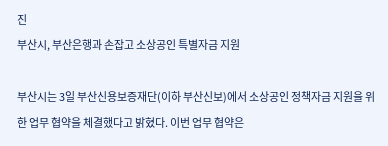진
부산시, 부산은행과 손잡고 소상공인 특별자금 지원

부산시는 3일 부산신용보증재단(이하 부산신보)에서 소상공인 정책자금 지원을 위한 업무 협약을 체결했다고 밝혔다. 이번 업무 협약은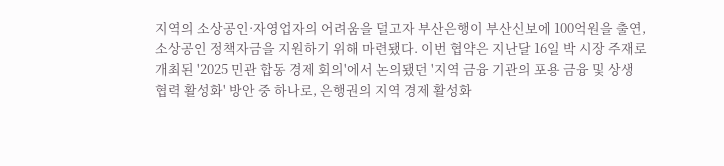지역의 소상공인·자영업자의 어려움을 덜고자 부산은행이 부산신보에 100억원을 출연, 소상공인 정책자금을 지원하기 위해 마련됐다. 이번 협약은 지난달 16일 박 시장 주재로 개최된 '2025 민관 합동 경제 회의'에서 논의됐던 '지역 금융 기관의 포용 금융 및 상생 협력 활성화' 방안 중 하나로, 은행권의 지역 경제 활성화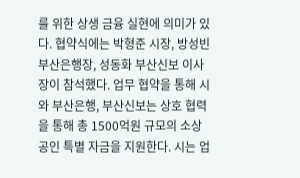를 위한 상생 금융 실현에 의미가 있다. 협약식에는 박형준 시장, 방성빈 부산은행장, 성동화 부산신보 이사장이 참석했다. 업무 협약을 통해 시와 부산은행, 부산신보는 상호 협력을 통해 총 1500억원 규모의 소상공인 특별 자금을 지원한다. 시는 업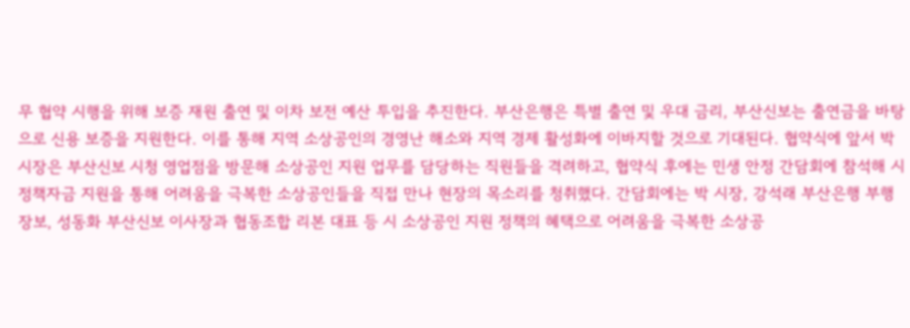무 협약 시행을 위해 보증 재원 출연 및 이차 보전 예산 투입을 추진한다. 부산은행은 특별 출연 및 우대 금리, 부산신보는 출연금을 바탕으로 신용 보증을 지원한다. 이를 통해 지역 소상공인의 경영난 해소와 지역 경제 활성화에 이바지할 것으로 기대된다. 협약식에 앞서 박 시장은 부산신보 시청 영업점을 방문해 소상공인 지원 업무를 담당하는 직원들을 격려하고, 협약식 후에는 민생 안정 간담회에 참석해 시 정책자금 지원을 통해 어려움을 극복한 소상공인들을 직접 만나 현장의 목소리를 청취했다. 간담회에는 박 시장, 강석래 부산은행 부행장보, 성동화 부산신보 이사장과 협동조합 리본 대표 등 시 소상공인 지원 정책의 혜택으로 어려움을 극복한 소상공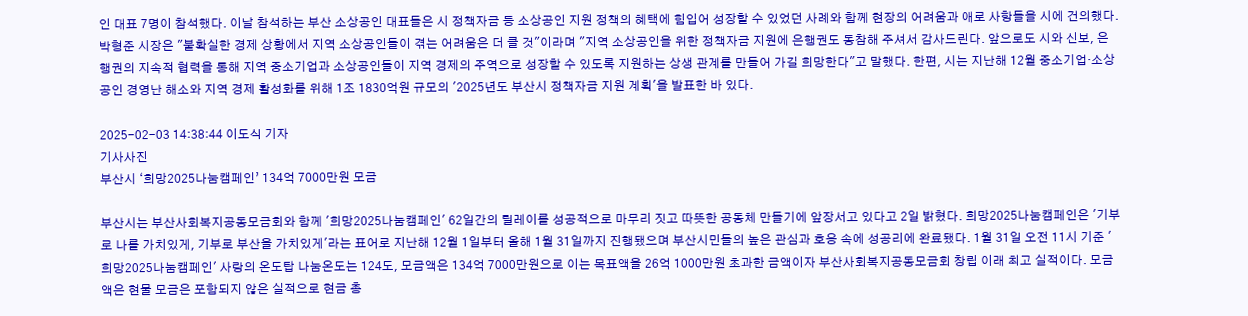인 대표 7명이 참석했다. 이날 참석하는 부산 소상공인 대표들은 시 정책자금 등 소상공인 지원 정책의 혜택에 힘입어 성장할 수 있었던 사례와 함께 현장의 어려움과 애로 사항들을 시에 건의했다. 박형준 시장은 "불확실한 경제 상황에서 지역 소상공인들이 겪는 어려움은 더 클 것"이라며 "지역 소상공인을 위한 정책자금 지원에 은행권도 동참해 주셔서 감사드린다. 앞으로도 시와 신보, 은행권의 지속적 협력을 통해 지역 중소기업과 소상공인들이 지역 경제의 주역으로 성장할 수 있도록 지원하는 상생 관계를 만들어 가길 희망한다"고 말했다. 한편, 시는 지난해 12월 중소기업·소상공인 경영난 해소와 지역 경제 활성화를 위해 1조 1830억원 규모의 '2025년도 부산시 정책자금 지원 계획'을 발표한 바 있다.

2025-02-03 14:38:44 이도식 기자
기사사진
부산시 ‘희망2025나눔캠페인’ 134억 7000만원 모금

부산시는 부산사회복지공동모금회와 함께 '희망2025나눔캠페인' 62일간의 릴레이를 성공적으로 마무리 짓고 따뜻한 공동체 만들기에 앞장서고 있다고 2일 밝혔다. 희망2025나눔캠페인은 '기부로 나를 가치있게, 기부로 부산을 가치있게'라는 표어로 지난해 12월 1일부터 올해 1월 31일까지 진행됐으며 부산시민들의 높은 관심과 호응 속에 성공리에 완료됐다. 1월 31일 오전 11시 기준 '희망2025나눔캠페인' 사랑의 온도탑 나눔온도는 124도, 모금액은 134억 7000만원으로 이는 목표액을 26억 1000만원 초과한 금액이자 부산사회복지공동모금회 창립 이래 최고 실적이다. 모금액은 현물 모금은 포함되지 않은 실적으로 현금 총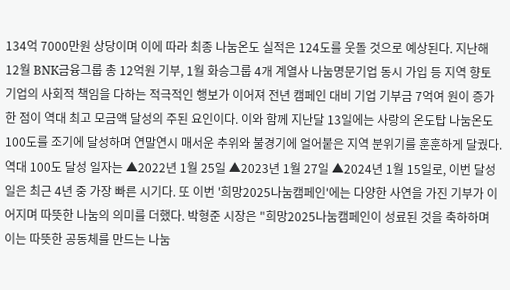134억 7000만원 상당이며 이에 따라 최종 나눔온도 실적은 124도를 웃돌 것으로 예상된다. 지난해 12월 BNK금융그룹 총 12억원 기부, 1월 화승그룹 4개 계열사 나눔명문기업 동시 가입 등 지역 향토 기업의 사회적 책임을 다하는 적극적인 행보가 이어져 전년 캠페인 대비 기업 기부금 7억여 원이 증가한 점이 역대 최고 모금액 달성의 주된 요인이다. 이와 함께 지난달 13일에는 사랑의 온도탑 나눔온도 100도를 조기에 달성하며 연말연시 매서운 추위와 불경기에 얼어붙은 지역 분위기를 훈훈하게 달궜다. 역대 100도 달성 일자는 ▲2022년 1월 25일 ▲2023년 1월 27일 ▲2024년 1월 15일로, 이번 달성일은 최근 4년 중 가장 빠른 시기다. 또 이번 '희망2025나눔캠페인'에는 다양한 사연을 가진 기부가 이어지며 따뜻한 나눔의 의미를 더했다. 박형준 시장은 "희망2025나눔캠페인이 성료된 것을 축하하며 이는 따뜻한 공동체를 만드는 나눔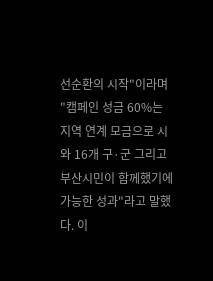선순환의 시작"이라며 "캠페인 성금 60%는 지역 연계 모금으로 시와 16개 구·군 그리고 부산시민이 함께했기에 가능한 성과"라고 말했다. 이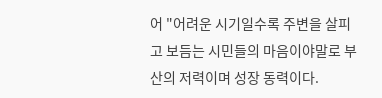어 "어려운 시기일수록 주변을 살피고 보듬는 시민들의 마음이야말로 부산의 저력이며 성장 동력이다.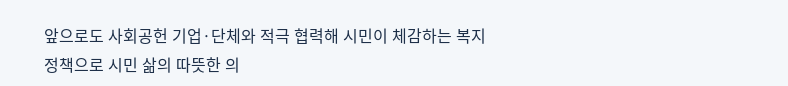앞으로도 사회공헌 기업·단체와 적극 협력해 시민이 체감하는 복지정책으로 시민 삶의 따뜻한 의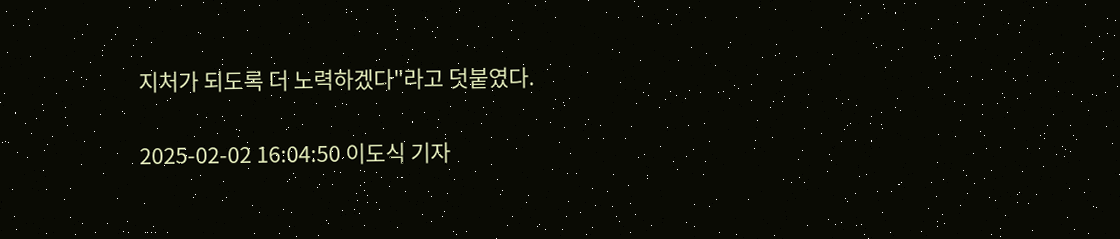지처가 되도록 더 노력하겠다"라고 덧붙였다.

2025-02-02 16:04:50 이도식 기자